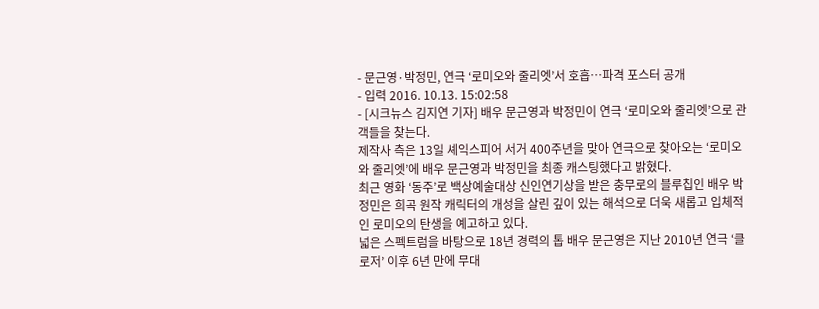- 문근영·박정민, 연극 ‘로미오와 줄리엣’서 호흡…파격 포스터 공개
- 입력 2016. 10.13. 15:02:58
- [시크뉴스 김지연 기자] 배우 문근영과 박정민이 연극 ‘로미오와 줄리엣’으로 관객들을 찾는다.
제작사 측은 13일 셰익스피어 서거 400주년을 맞아 연극으로 찾아오는 ‘로미오와 줄리엣’에 배우 문근영과 박정민을 최종 캐스팅했다고 밝혔다.
최근 영화 ‘동주’로 백상예술대상 신인연기상을 받은 충무로의 블루칩인 배우 박정민은 희곡 원작 캐릭터의 개성을 살린 깊이 있는 해석으로 더욱 새롭고 입체적인 로미오의 탄생을 예고하고 있다.
넓은 스펙트럼을 바탕으로 18년 경력의 톱 배우 문근영은 지난 2010년 연극 ‘클로저’ 이후 6년 만에 무대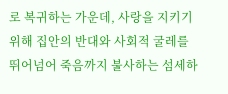로 복귀하는 가운데, 사랑을 지키기 위해 집안의 반대와 사회적 굴레를 뛰어넘어 죽음까지 불사하는 섬세하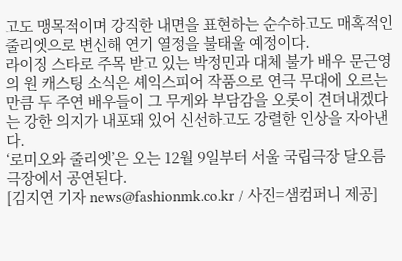고도 맹목적이며 강직한 내면을 표현하는 순수하고도 매혹적인 줄리엣으로 변신해 연기 열정을 불태울 예정이다.
라이징 스타로 주목 받고 있는 박정민과 대체 불가 배우 문근영의 원 캐스팅 소식은 셰익스피어 작품으로 연극 무대에 오르는 만큼 두 주연 배우들이 그 무게와 부담감을 오롯이 견뎌내겠다는 강한 의지가 내포돼 있어 신선하고도 강렬한 인상을 자아낸다.
‘로미오와 줄리엣’은 오는 12월 9일부터 서울 국립극장 달오름극장에서 공연된다.
[김지연 기자 news@fashionmk.co.kr / 사진=샘컴퍼니 제공]